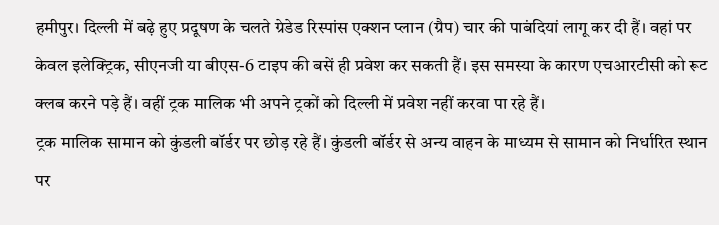हमीपुर। दिल्ली में बढ़े हुए प्रदूषण के चलते ग्रेडेड रिस्पांस एक्शन प्लान (ग्रैप) चार की पाबंदियां लागू कर दी हैं। वहां पर केवल इलेक्ट्रिक, सीएनजी या बीएस-6 टाइप की बसें ही प्रवेश कर सकती हैं। इस समस्या के कारण एचआरटीसी को रूट क्लब करने पड़े हैं। वहीं ट्रक मालिक भी अपने ट्रकों को दिल्ली में प्रवेश नहीं करवा पा रहे हैं।
ट्रक मालिक सामान को कुंडली बॉर्डर पर छोड़ रहे हैं। कुंडली बॉर्डर से अन्य वाहन के माध्यम से सामान को निर्धारित स्थान पर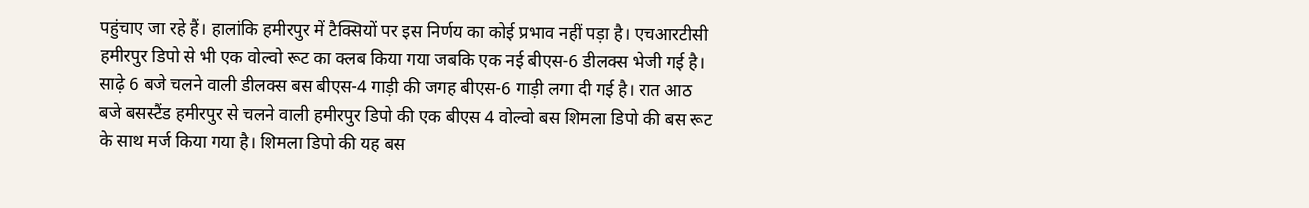पहुंचाए जा रहे हैं। हालांकि हमीरपुर में टैक्सियों पर इस निर्णय का कोई प्रभाव नहीं पड़ा है। एचआरटीसी हमीरपुर डिपो से भी एक वोल्वो रूट का क्लब किया गया जबकि एक नई बीएस-6 डीलक्स भेजी गई है।
साढ़े 6 बजे चलने वाली डीलक्स बस बीएस-4 गाड़ी की जगह बीएस-6 गाड़ी लगा दी गई है। रात आठ बजे बसस्टैंड हमीरपुर से चलने वाली हमीरपुर डिपो की एक बीएस 4 वोल्वो बस शिमला डिपो की बस रूट के साथ मर्ज किया गया है। शिमला डिपो की यह बस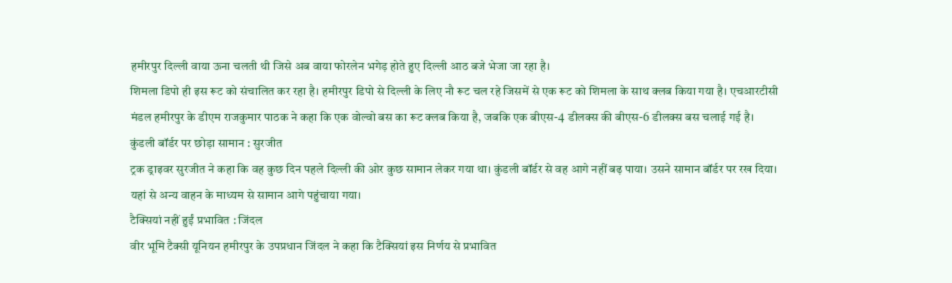हमीरपुर दिल्ली वाया ऊना चलती थी जिसे अब वाया फोरलेन भगेड़ होते हुए दिल्ली आठ बजे भेजा जा रहा है।
शिमला डिपो ही इस रूट को संचालित कर रहा है। हमीरपुर डिपो से दिल्ली के लिए नौ रूट चल रहे जिसमें से एक रूट को शिमला के साथ क्लब किया गया है। एचआरटीसी मंडल हमीरपुर के डीएम राजकुमार पाठक ने कहा कि एक वोल्वो बस का रूट क्लब किया है, जबकि एक बीएस-4 डीलक्स की बीएस-6 डीलक्स बस चलाई गई है।
कुंडली बॉर्डर पर छोड़ा सामान : सुरजीत
ट्रक ड्राइवर सुरजीत ने कहा कि वह कुछ दिन पहले दिल्ली की ओर कुछ सामान लेकर गया था। कुंडली बॉर्डर से वह आगे नहीं बढ़ पाया। उसने सामान बॉर्डर पर रख दिया। यहां से अन्य वाहन के माध्यम से सामान आगे पहुंचाया गया।
टैक्सियां नहीं हुईं प्रभावित : जिंदल
वीर भूमि टैक्सी यूनियन हमीरपुर के उपप्रधान जिंदल ने कहा कि टैक्सियां इस निर्णय से प्रभावित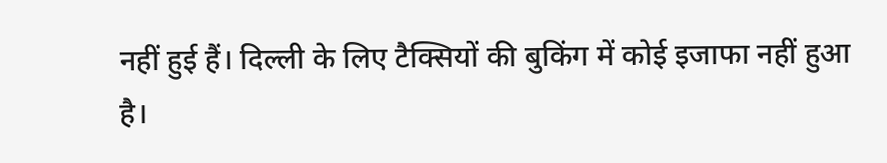नहीं हुई हैं। दिल्ली के लिए टैक्सियों की बुकिंग में कोई इजाफा नहीं हुआ है।